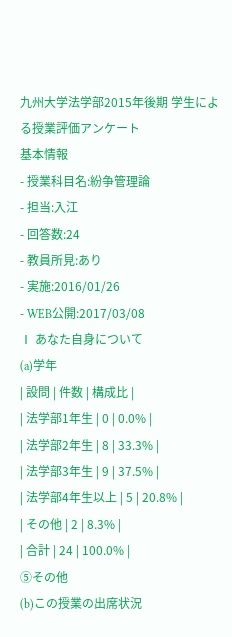九州大学法学部2015年後期 学生による授業評価アンケート
基本情報
- 授業科目名:紛争管理論
- 担当:入江
- 回答数:24
- 教員所見:あり
- 実施:2016/01/26
- WEB公開:2017/03/08
Ⅰ あなた自身について
(a)学年
| 設問 | 件数 | 構成比 |
| 法学部1年生 | 0 | 0.0% |
| 法学部2年生 | 8 | 33.3% |
| 法学部3年生 | 9 | 37.5% |
| 法学部4年生以上 | 5 | 20.8% |
| その他 | 2 | 8.3% |
| 合計 | 24 | 100.0% |
⑤その他
(b)この授業の出席状況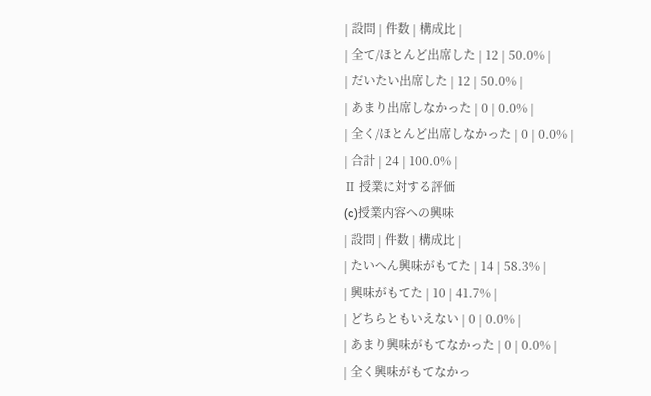| 設問 | 件数 | 構成比 |
| 全て/ほとんど出席した | 12 | 50.0% |
| だいたい出席した | 12 | 50.0% |
| あまり出席しなかった | 0 | 0.0% |
| 全く/ほとんど出席しなかった | 0 | 0.0% |
| 合計 | 24 | 100.0% |
Ⅱ 授業に対する評価
(c)授業内容への興味
| 設問 | 件数 | 構成比 |
| たいへん興味がもてた | 14 | 58.3% |
| 興味がもてた | 10 | 41.7% |
| どちらともいえない | 0 | 0.0% |
| あまり興味がもてなかった | 0 | 0.0% |
| 全く興味がもてなかっ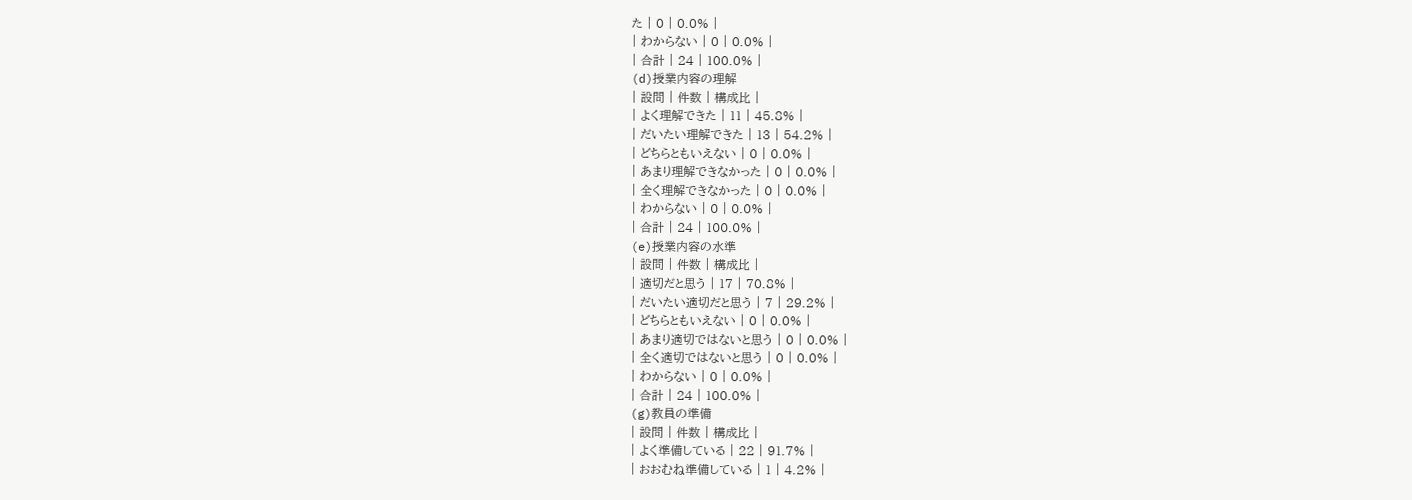た | 0 | 0.0% |
| わからない | 0 | 0.0% |
| 合計 | 24 | 100.0% |
(d)授業内容の理解
| 設問 | 件数 | 構成比 |
| よく理解できた | 11 | 45.8% |
| だいたい理解できた | 13 | 54.2% |
| どちらともいえない | 0 | 0.0% |
| あまり理解できなかった | 0 | 0.0% |
| 全く理解できなかった | 0 | 0.0% |
| わからない | 0 | 0.0% |
| 合計 | 24 | 100.0% |
(e)授業内容の水準
| 設問 | 件数 | 構成比 |
| 適切だと思う | 17 | 70.8% |
| だいたい適切だと思う | 7 | 29.2% |
| どちらともいえない | 0 | 0.0% |
| あまり適切ではないと思う | 0 | 0.0% |
| 全く適切ではないと思う | 0 | 0.0% |
| わからない | 0 | 0.0% |
| 合計 | 24 | 100.0% |
(g)教員の準備
| 設問 | 件数 | 構成比 |
| よく準備している | 22 | 91.7% |
| おおむね準備している | 1 | 4.2% |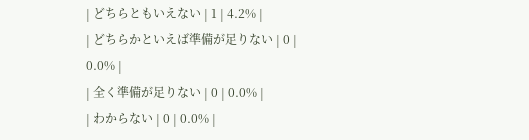| どちらともいえない | 1 | 4.2% |
| どちらかといえば準備が足りない | 0 | 0.0% |
| 全く準備が足りない | 0 | 0.0% |
| わからない | 0 | 0.0% |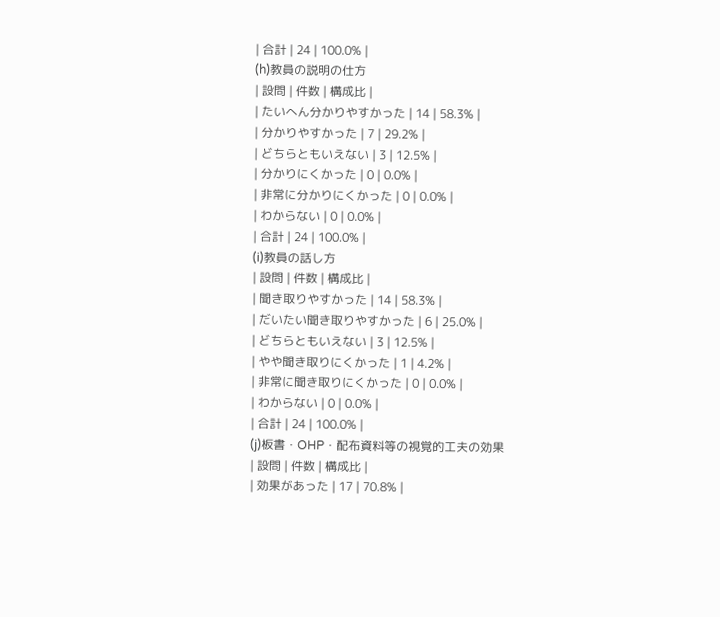| 合計 | 24 | 100.0% |
(h)教員の説明の仕方
| 設問 | 件数 | 構成比 |
| たいへん分かりやすかった | 14 | 58.3% |
| 分かりやすかった | 7 | 29.2% |
| どちらともいえない | 3 | 12.5% |
| 分かりにくかった | 0 | 0.0% |
| 非常に分かりにくかった | 0 | 0.0% |
| わからない | 0 | 0.0% |
| 合計 | 24 | 100.0% |
(i)教員の話し方
| 設問 | 件数 | 構成比 |
| 聞き取りやすかった | 14 | 58.3% |
| だいたい聞き取りやすかった | 6 | 25.0% |
| どちらともいえない | 3 | 12.5% |
| やや聞き取りにくかった | 1 | 4.2% |
| 非常に聞き取りにくかった | 0 | 0.0% |
| わからない | 0 | 0.0% |
| 合計 | 24 | 100.0% |
(j)板書・OHP・配布資料等の視覚的工夫の効果
| 設問 | 件数 | 構成比 |
| 効果があった | 17 | 70.8% |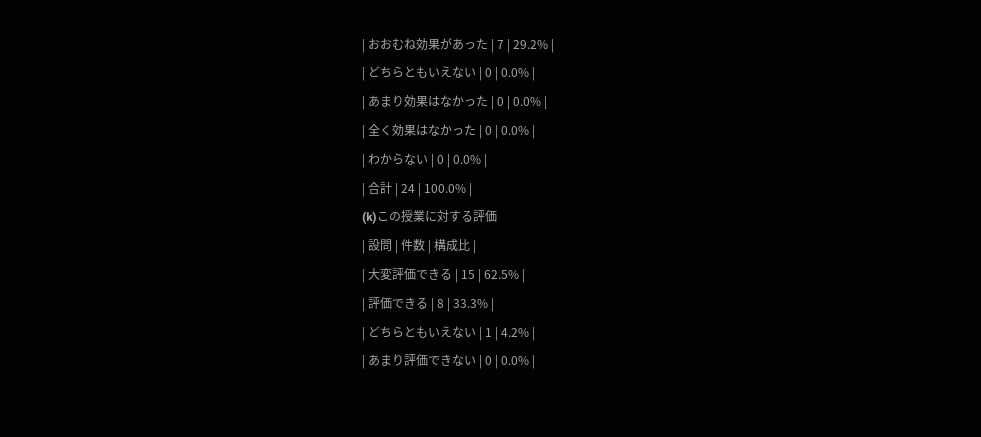| おおむね効果があった | 7 | 29.2% |
| どちらともいえない | 0 | 0.0% |
| あまり効果はなかった | 0 | 0.0% |
| 全く効果はなかった | 0 | 0.0% |
| わからない | 0 | 0.0% |
| 合計 | 24 | 100.0% |
(k)この授業に対する評価
| 設問 | 件数 | 構成比 |
| 大変評価できる | 15 | 62.5% |
| 評価できる | 8 | 33.3% |
| どちらともいえない | 1 | 4.2% |
| あまり評価できない | 0 | 0.0% |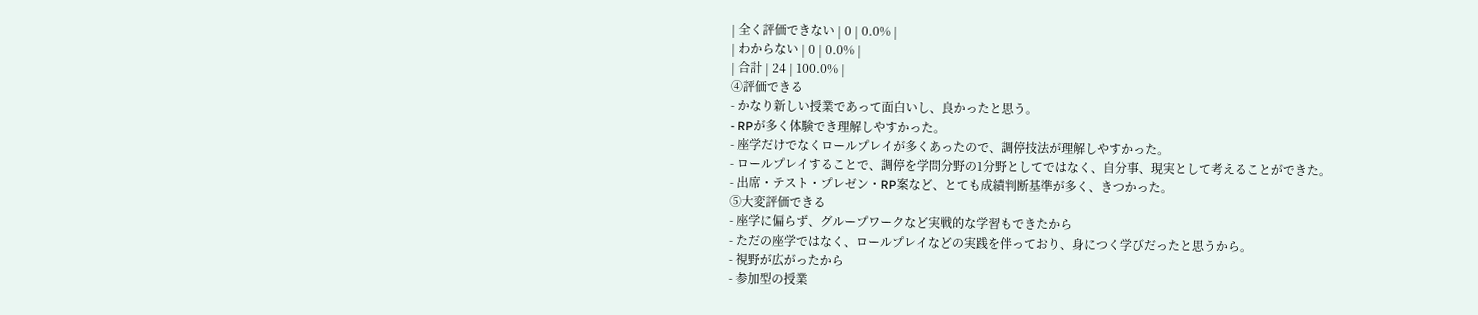| 全く評価できない | 0 | 0.0% |
| わからない | 0 | 0.0% |
| 合計 | 24 | 100.0% |
④評価できる
- かなり新しい授業であって面白いし、良かったと思う。
- RPが多く体験でき理解しやすかった。
- 座学だけでなくロールプレイが多くあったので、調停技法が理解しやすかった。
- ロールプレイすることで、調停を学問分野の1分野としてではなく、自分事、現実として考えることができた。
- 出席・テスト・プレゼン・RP案など、とても成績判断基準が多く、きつかった。
⑤大変評価できる
- 座学に偏らず、グループワークなど実戦的な学習もできたから
- ただの座学ではなく、ロールプレイなどの実践を伴っており、身につく学びだったと思うから。
- 視野が広がったから
- 参加型の授業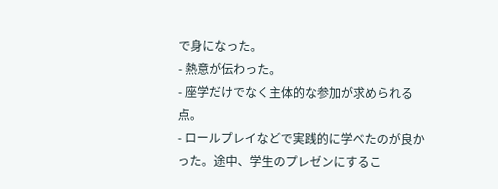で身になった。
- 熱意が伝わった。
- 座学だけでなく主体的な参加が求められる点。
- ロールプレイなどで実践的に学べたのが良かった。途中、学生のプレゼンにするこ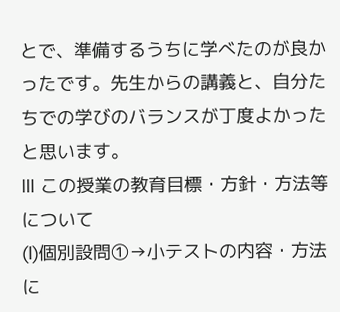とで、準備するうちに学べたのが良かったです。先生からの講義と、自分たちでの学びのバランスが丁度よかったと思います。
Ⅲ この授業の教育目標・方針・方法等について
(l)個別設問①→小テストの内容・方法に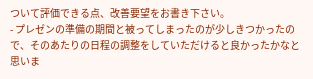ついて評価できる点、改善要望をお書き下さい。
- プレゼンの準備の期間と被ってしまったのが少しきつかったので、そのあたりの日程の調整をしていただけると良かったかなと思いま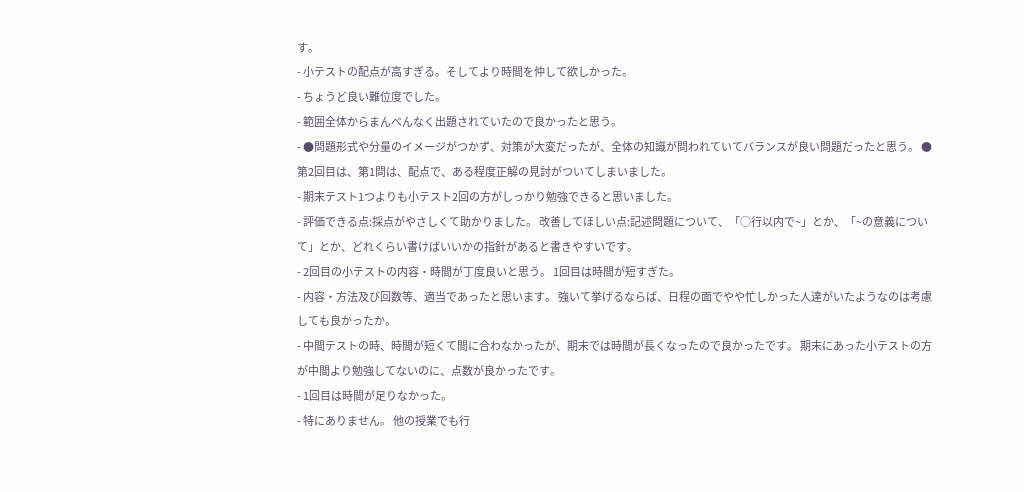す。
- 小テストの配点が高すぎる。そしてより時間を仲して欲しかった。
- ちょうど良い難位度でした。
- 範囲全体からまんべんなく出題されていたので良かったと思う。
- ●問題形式や分量のイメージがつかず、対策が大変だったが、全体の知識が問われていてバランスが良い問題だったと思う。 ●第2回目は、第1問は、配点で、ある程度正解の見討がついてしまいました。
- 期末テスト1つよりも小テスト2回の方がしっかり勉強できると思いました。
- 評価できる点:採点がやさしくて助かりました。 改善してほしい点:記述問題について、「○行以内で~」とか、「~の意義について」とか、どれくらい書けばいいかの指針があると書きやすいです。
- 2回目の小テストの内容・時間が丁度良いと思う。 1回目は時間が短すぎた。
- 内容・方法及び回数等、適当であったと思います。 強いて挙げるならば、日程の面でやや忙しかった人達がいたようなのは考慮しても良かったか。
- 中間テストの時、時間が短くて間に合わなかったが、期末では時間が長くなったので良かったです。 期末にあった小テストの方が中間より勉強してないのに、点数が良かったです。
- 1回目は時間が足りなかった。
- 特にありません。 他の授業でも行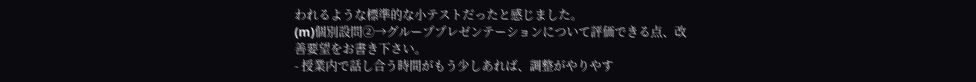われるような標準的な小テストだったと感じました。
(m)個別設問②→グループプレゼンテーションについて評価できる点、改善要望をお書き下さい。
- 授業内で話し合う時間がもう少しあれば、調整がやりやす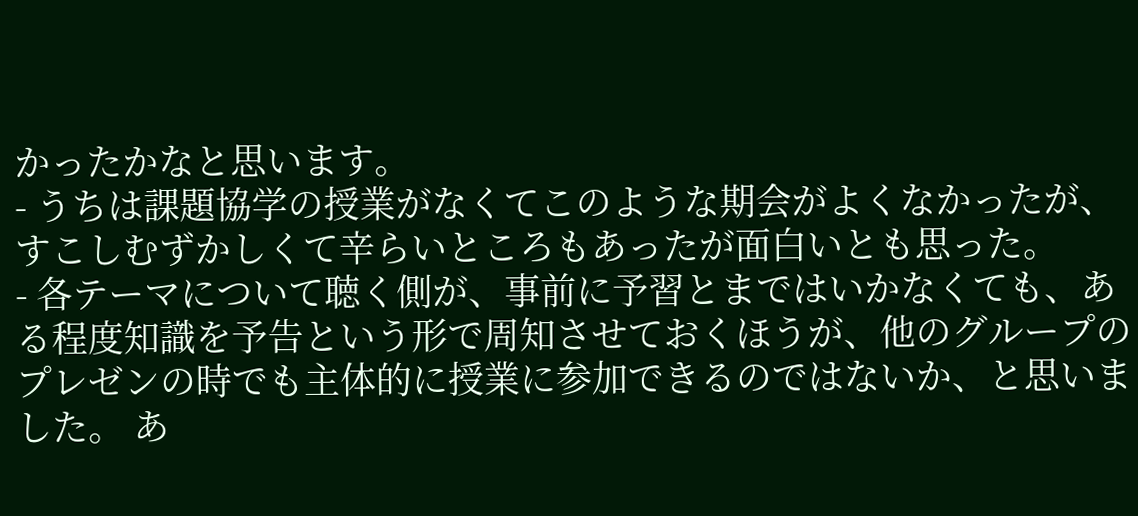かったかなと思います。
- うちは課題協学の授業がなくてこのような期会がよくなかったが、すこしむずかしくて辛らいところもあったが面白いとも思った。
- 各テーマについて聴く側が、事前に予習とまではいかなくても、ある程度知識を予告という形で周知させておくほうが、他のグループのプレゼンの時でも主体的に授業に参加できるのではないか、と思いました。 あ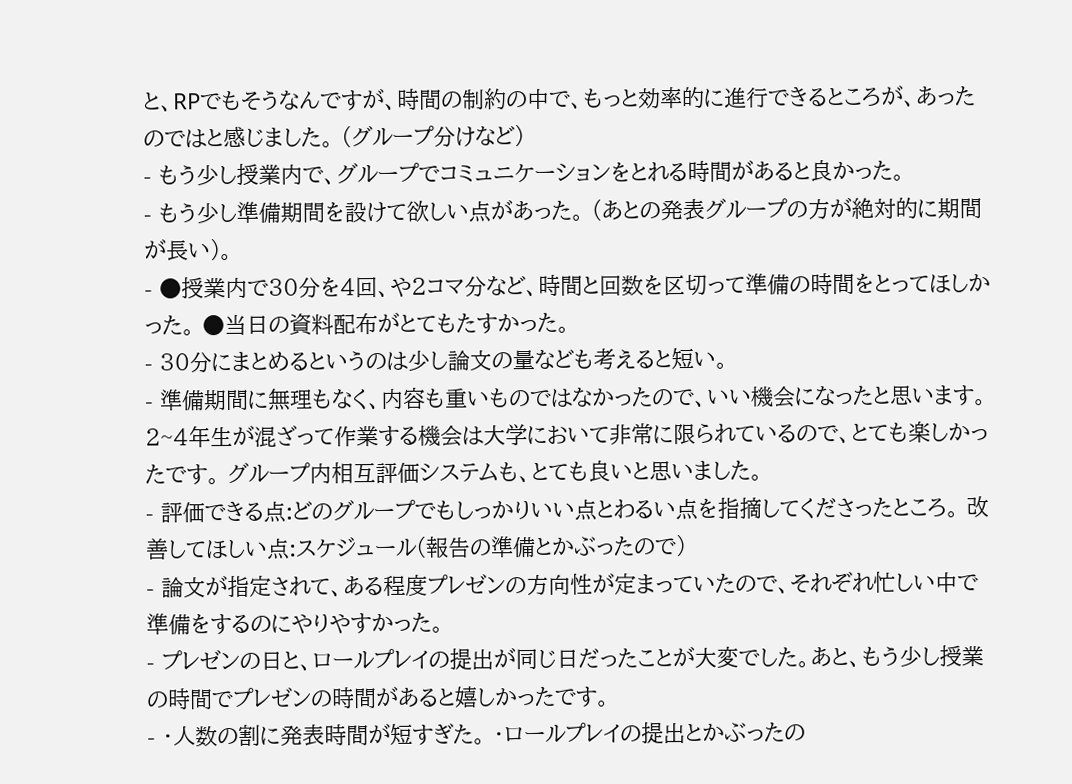と、RPでもそうなんですが、時間の制約の中で、もっと効率的に進行できるところが、あったのではと感じました。 (グループ分けなど)
- もう少し授業内で、グループでコミュニケーションをとれる時間があると良かった。
- もう少し準備期間を設けて欲しい点があった。 (あとの発表グループの方が絶対的に期間が長い)。
- ●授業内で30分を4回、や2コマ分など、時間と回数を区切って準備の時間をとってほしかった。 ●当日の資料配布がとてもたすかった。
- 30分にまとめるというのは少し論文の量なども考えると短い。
- 準備期間に無理もなく、内容も重いものではなかったので、いい機会になったと思います。 2~4年生が混ざって作業する機会は大学において非常に限られているので、とても楽しかったです。 グループ内相互評価システムも、とても良いと思いました。
- 評価できる点:どのグループでもしっかりいい点とわるい点を指摘してくださったところ。 改善してほしい点:スケジュール(報告の準備とかぶったので)
- 論文が指定されて、ある程度プレゼンの方向性が定まっていたので、それぞれ忙しい中で準備をするのにやりやすかった。
- プレゼンの日と、ロールプレイの提出が同じ日だったことが大変でした。あと、もう少し授業の時間でプレゼンの時間があると嬉しかったです。
- ・人数の割に発表時間が短すぎた。 ・ロールプレイの提出とかぶったの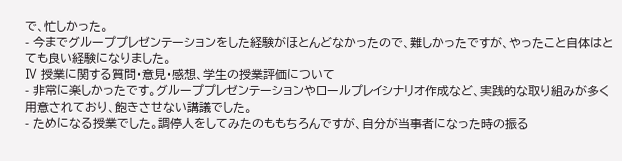で、忙しかった。
- 今までグループプレゼンテーションをした経験がほとんどなかったので、難しかったですが、やったこと自体はとても良い経験になりました。
Ⅳ 授業に関する質問・意見・感想、学生の授業評価について
- 非常に楽しかったです。グループプレゼンテーションやロールプレイシナリオ作成など、実践的な取り組みが多く用意されており、飽きさせない講議でした。
- ためになる授業でした。調停人をしてみたのももちろんですが、自分が当事者になった時の振る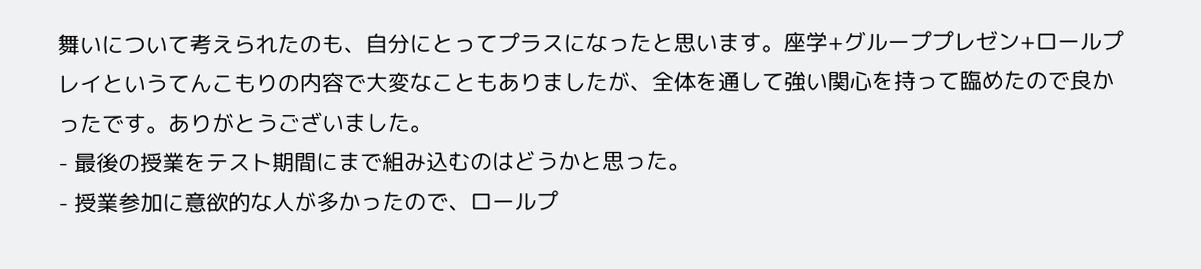舞いについて考えられたのも、自分にとってプラスになったと思います。座学+グループプレゼン+ロールプレイというてんこもりの内容で大変なこともありましたが、全体を通して強い関心を持って臨めたので良かったです。ありがとうございました。
- 最後の授業をテスト期間にまで組み込むのはどうかと思った。
- 授業参加に意欲的な人が多かったので、ロールプ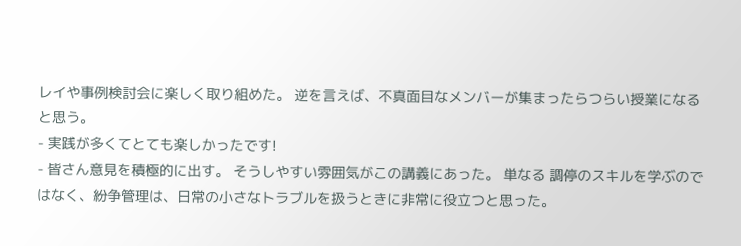レイや事例検討会に楽しく取り組めた。 逆を言えば、不真面目なメンバーが集まったらつらい授業になると思う。
- 実践が多くてとても楽しかったです!
- 皆さん意見を積極的に出す。 そうしやすい雰囲気がこの講義にあった。 単なる 調停のスキルを学ぶのではなく、紛争管理は、日常の小さなトラブルを扱うときに非常に役立つと思った。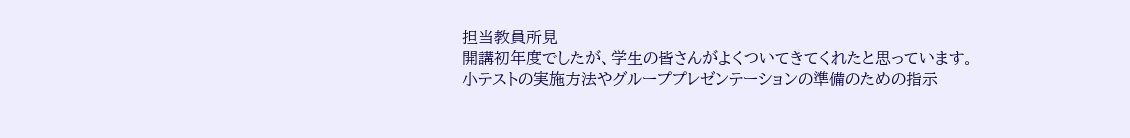担当教員所見
開講初年度でしたが、学生の皆さんがよくついてきてくれたと思っています。
小テストの実施方法やグループプレゼンテーションの準備のための指示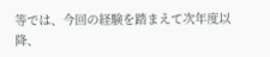等では、今回の経験を踏まえて次年度以降、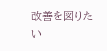改善を図りたい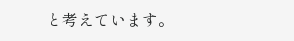と考えています。